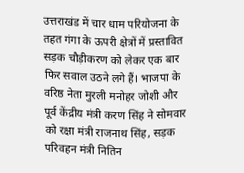उत्तराखंड में चार धाम परियोजना के तहत गंगा के ऊपरी क्षेत्रों में प्रस्तावित सड़क चौड़ीकरण को लेकर एक बार फिर सवाल उठने लगे हैं। भाजपा के वरिष्ठ नेता मुरली मनोहर जोशी और पूर्व केंद्रीय मंत्री करण सिंह ने सोमवार को रक्षा मंत्री राजनाथ सिंह, सड़क परिवहन मंत्री नितिन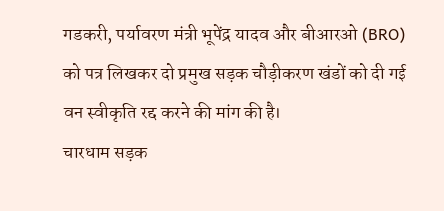गडकरी, पर्यावरण मंत्री भूपेंद्र यादव और बीआरओ (BRO) को पत्र लिखकर दो प्रमुख सड़क चौड़ीकरण खंडों को दी गई वन स्वीकृति रद्द करने की मांग की है।
चारधाम सड़क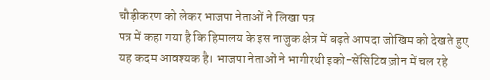चौड़ीकरण को लेकर भाजपा नेताओं ने लिखा पत्र
पत्र में कहा गया है कि हिमालय के इस नाजुक क्षेत्र में बढ़ते आपदा जोखिम को देखते हुए यह कदम आवश्यक है। भाजपा नेताओं ने भागीरथी इको-सेंसिटिव ज़ोन में चल रहे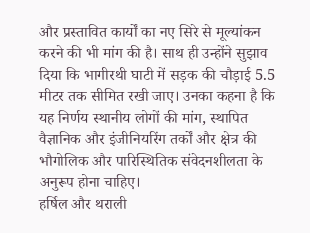और प्रस्तावित कार्यों का नए सिरे से मूल्यांकन करने की भी मांग की है। साथ ही उन्होंने सुझाव दिया कि भागीरथी घाटी में सड़क की चौड़ाई 5.5 मीटर तक सीमित रखी जाए। उनका कहना है कि यह निर्णय स्थानीय लोगों की मांग, स्थापित वैज्ञानिक और इंजीनियरिंग तर्कों और क्षेत्र की भौगोलिक और पारिस्थितिक संवेदनशीलता के अनुरूप होना चाहिए।
हर्षिल और थराली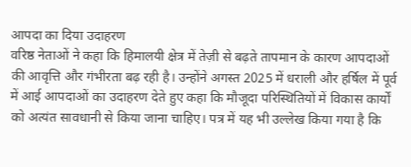आपदा का दिया उदाहरण
वरिष्ठ नेताओं ने कहा कि हिमालयी क्षेत्र में तेज़ी से बढ़ते तापमान के कारण आपदाओं की आवृत्ति और गंभीरता बढ़ रही है। उन्होंने अगस्त 2025 में धराली और हर्षिल में पूर्व में आई आपदाओं का उदाहरण देते हुए कहा कि मौजूदा परिस्थितियों में विकास कार्यों को अत्यंत सावधानी से किया जाना चाहिए। पत्र में यह भी उल्लेख किया गया है कि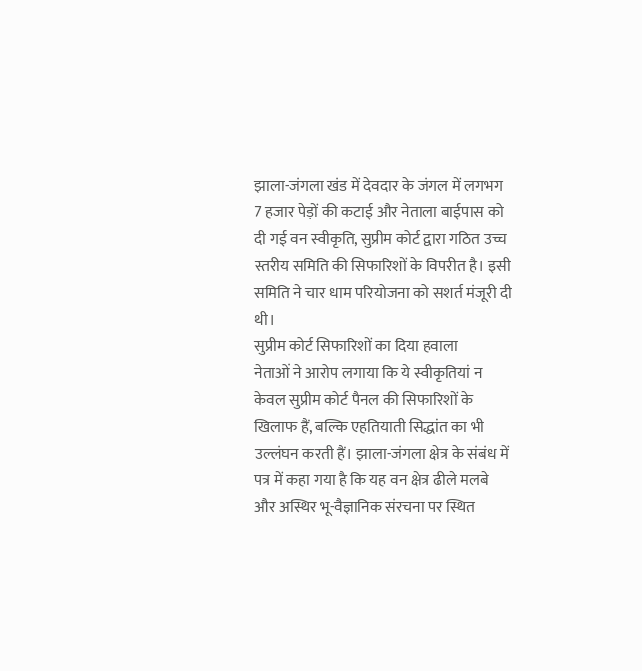झाला-जंगला खंड में देवदार के जंगल में लगभग 7 हजार पेड़ों की कटाई और नेताला बाईपास को दी गई वन स्वीकृति, सुप्रीम कोर्ट द्वारा गठित उच्च स्तरीय समिति की सिफारिशों के विपरीत है। इसी समिति ने चार धाम परियोजना को सशर्त मंजूरी दी थी।
सुप्रीम कोर्ट सिफारिशों का दिया हवाला
नेताओं ने आरोप लगाया कि ये स्वीकृतियां न केवल सुप्रीम कोर्ट पैनल की सिफारिशों के खिलाफ हैं, बल्कि एहतियाती सिद्धांत का भी उल्लंघन करती हैं। झाला-जंगला क्षेत्र के संबंध में पत्र में कहा गया है कि यह वन क्षेत्र ढीले मलबे और अस्थिर भू-वैज्ञानिक संरचना पर स्थित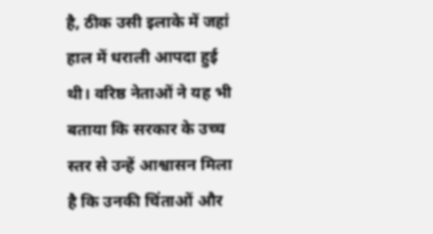है, ठीक उसी इलाके में जहां हाल में धराली आपदा हुई थी। वरिष्ठ नेताओं ने यह भी बताया कि सरकार के उच्च स्तर से उन्हें आश्वासन मिला है कि उनकी चिंताओं और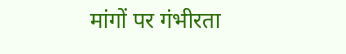मांगों पर गंभीरता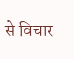से विचार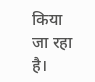किया जा रहा है।